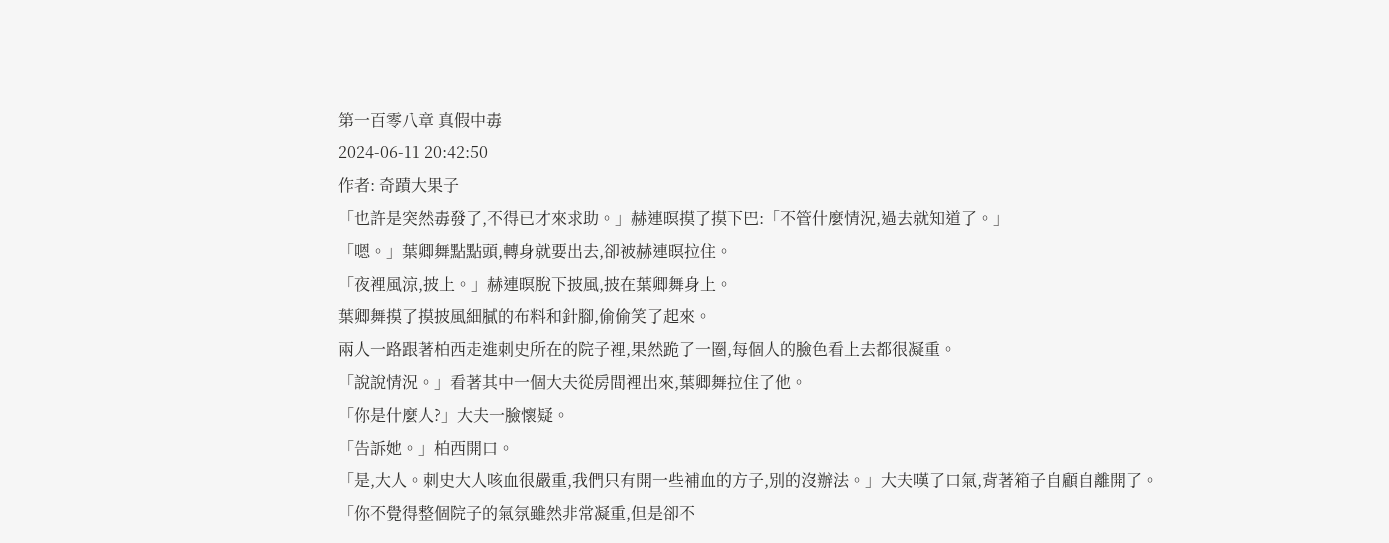第一百零八章 真假中毒
2024-06-11 20:42:50
作者: 奇蹟大果子
「也許是突然毒發了,不得已才來求助。」赫連暝摸了摸下巴:「不管什麼情況,過去就知道了。」
「嗯。」葉卿舞點點頭,轉身就要出去,卻被赫連暝拉住。
「夜裡風涼,披上。」赫連暝脫下披風,披在葉卿舞身上。
葉卿舞摸了摸披風細膩的布料和針腳,偷偷笑了起來。
兩人一路跟著柏西走進刺史所在的院子裡,果然跪了一圈,每個人的臉色看上去都很凝重。
「說說情況。」看著其中一個大夫從房間裡出來,葉卿舞拉住了他。
「你是什麼人?」大夫一臉懷疑。
「告訴她。」柏西開口。
「是,大人。刺史大人咳血很嚴重,我們只有開一些補血的方子,別的沒辦法。」大夫嘆了口氣,背著箱子自顧自離開了。
「你不覺得整個院子的氣氛雖然非常凝重,但是卻不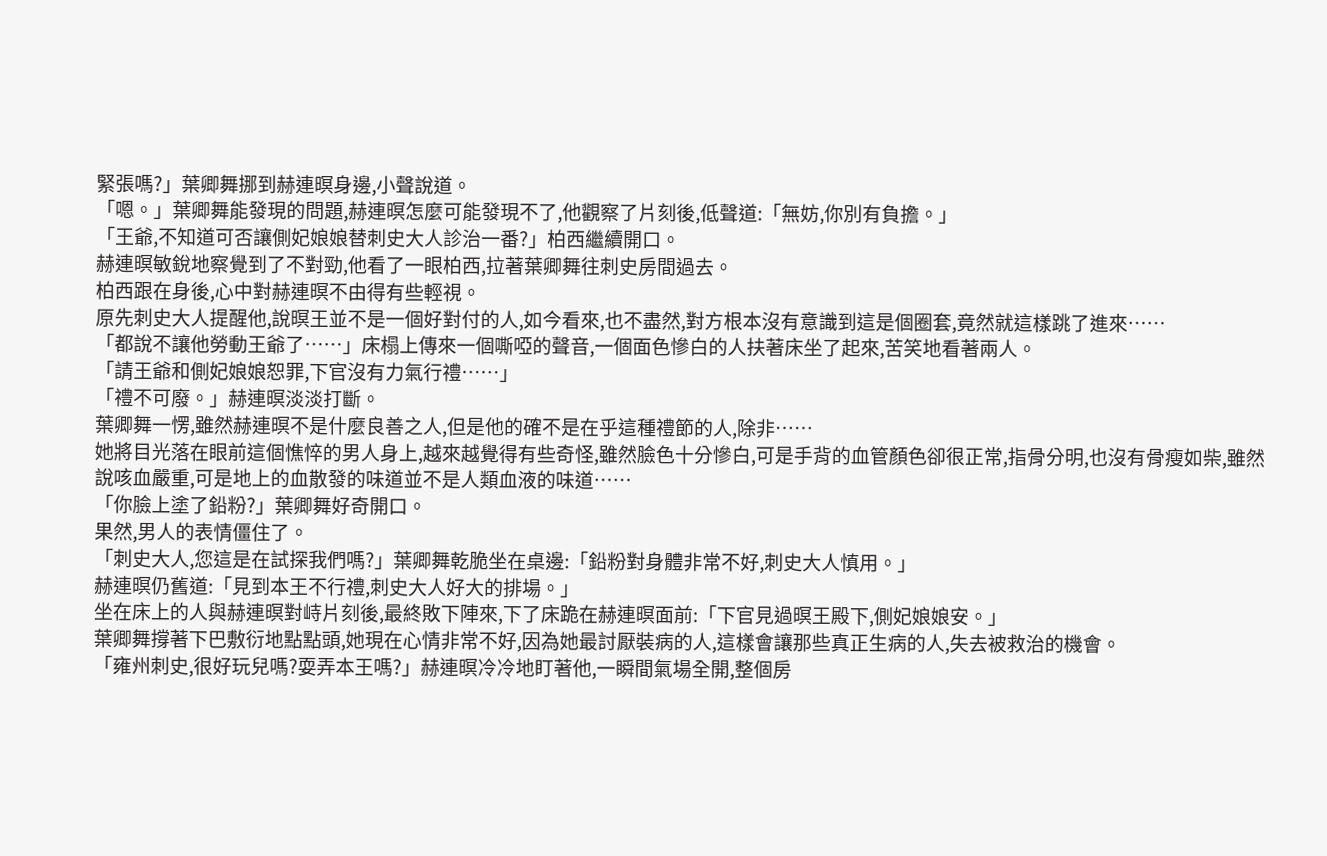緊張嗎?」葉卿舞挪到赫連暝身邊,小聲說道。
「嗯。」葉卿舞能發現的問題,赫連暝怎麼可能發現不了,他觀察了片刻後,低聲道:「無妨,你別有負擔。」
「王爺,不知道可否讓側妃娘娘替刺史大人診治一番?」柏西繼續開口。
赫連暝敏銳地察覺到了不對勁,他看了一眼柏西,拉著葉卿舞往刺史房間過去。
柏西跟在身後,心中對赫連暝不由得有些輕視。
原先刺史大人提醒他,說暝王並不是一個好對付的人,如今看來,也不盡然,對方根本沒有意識到這是個圈套,竟然就這樣跳了進來……
「都說不讓他勞動王爺了……」床榻上傳來一個嘶啞的聲音,一個面色慘白的人扶著床坐了起來,苦笑地看著兩人。
「請王爺和側妃娘娘恕罪,下官沒有力氣行禮……」
「禮不可廢。」赫連暝淡淡打斷。
葉卿舞一愣,雖然赫連暝不是什麼良善之人,但是他的確不是在乎這種禮節的人,除非……
她將目光落在眼前這個憔悴的男人身上,越來越覺得有些奇怪,雖然臉色十分慘白,可是手背的血管顏色卻很正常,指骨分明,也沒有骨瘦如柴,雖然說咳血嚴重,可是地上的血散發的味道並不是人類血液的味道……
「你臉上塗了鉛粉?」葉卿舞好奇開口。
果然,男人的表情僵住了。
「刺史大人,您這是在試探我們嗎?」葉卿舞乾脆坐在桌邊:「鉛粉對身體非常不好,刺史大人慎用。」
赫連暝仍舊道:「見到本王不行禮,刺史大人好大的排場。」
坐在床上的人與赫連暝對峙片刻後,最終敗下陣來,下了床跪在赫連暝面前:「下官見過暝王殿下,側妃娘娘安。」
葉卿舞撐著下巴敷衍地點點頭,她現在心情非常不好,因為她最討厭裝病的人,這樣會讓那些真正生病的人,失去被救治的機會。
「雍州刺史,很好玩兒嗎?耍弄本王嗎?」赫連暝冷冷地盯著他,一瞬間氣場全開,整個房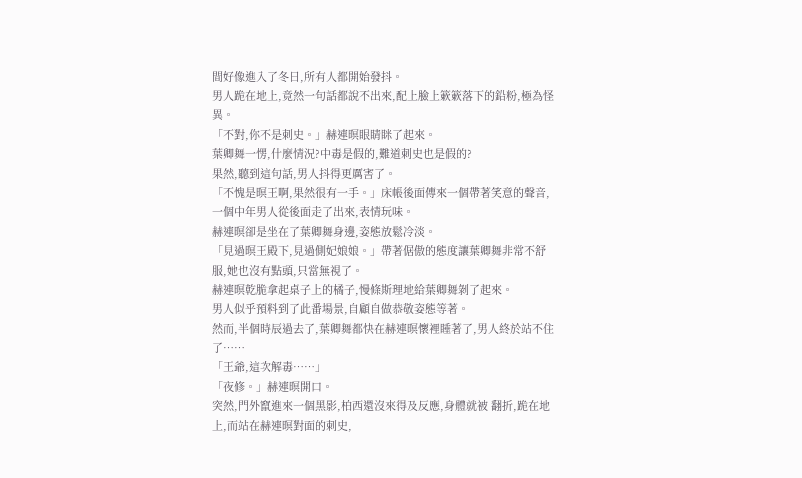間好像進入了冬日,所有人都開始發抖。
男人跪在地上,竟然一句話都說不出來,配上臉上簌簌落下的鉛粉,極為怪異。
「不對,你不是刺史。」赫連暝眼睛眯了起來。
葉卿舞一愣,什麼情況?中毒是假的,難道刺史也是假的?
果然,聽到這句話,男人抖得更厲害了。
「不愧是暝王啊,果然很有一手。」床帳後面傳來一個帶著笑意的聲音,一個中年男人從後面走了出來,表情玩味。
赫連暝卻是坐在了葉卿舞身邊,姿態放鬆冷淡。
「見過暝王殿下,見過側妃娘娘。」帶著倨傲的態度讓葉卿舞非常不舒服,她也沒有點頭,只當無視了。
赫連暝乾脆拿起桌子上的橘子,慢條斯理地給葉卿舞剝了起來。
男人似乎預料到了此番場景,自顧自做恭敬姿態等著。
然而,半個時辰過去了,葉卿舞都快在赫連暝懷裡睡著了,男人終於站不住了……
「王爺,這次解毒……」
「夜修。」赫連暝開口。
突然,門外竄進來一個黑影,柏西還沒來得及反應,身體就被 翻折,跪在地上,而站在赫連暝對面的刺史,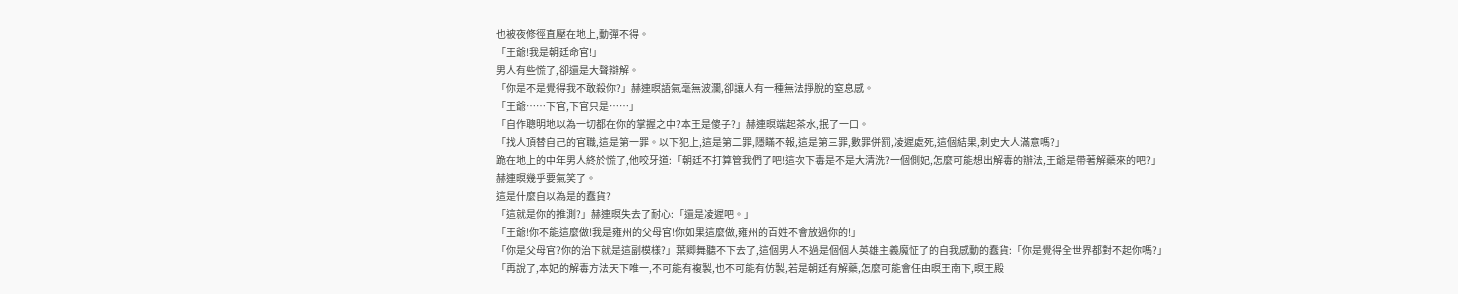也被夜修徑直壓在地上,動彈不得。
「王爺!我是朝廷命官!」
男人有些慌了,卻還是大聲辯解。
「你是不是覺得我不敢殺你?」赫連暝語氣毫無波瀾,卻讓人有一種無法掙脫的窒息感。
「王爺……下官,下官只是……」
「自作聰明地以為一切都在你的掌握之中?本王是傻子?」赫連暝端起茶水,抿了一口。
「找人頂替自己的官職,這是第一罪。以下犯上,這是第二罪,隱瞞不報,這是第三罪,數罪併罰,凌遲處死,這個結果,刺史大人滿意嗎?」
跪在地上的中年男人終於慌了,他咬牙道:「朝廷不打算管我們了吧!這次下毒是不是大清洗?一個側妃,怎麼可能想出解毒的辦法,王爺是帶著解藥來的吧?」
赫連暝幾乎要氣笑了。
這是什麼自以為是的蠢貨?
「這就是你的推測?」赫連暝失去了耐心:「還是凌遲吧。」
「王爺!你不能這麼做!我是雍州的父母官!你如果這麼做,雍州的百姓不會放過你的!」
「你是父母官?你的治下就是這副模樣?」葉卿舞聽不下去了,這個男人不過是個個人英雄主義魔怔了的自我感動的蠢貨:「你是覺得全世界都對不起你嗎?」
「再說了,本妃的解毒方法天下唯一,不可能有複製,也不可能有仿製,若是朝廷有解藥,怎麼可能會任由暝王南下,暝王殿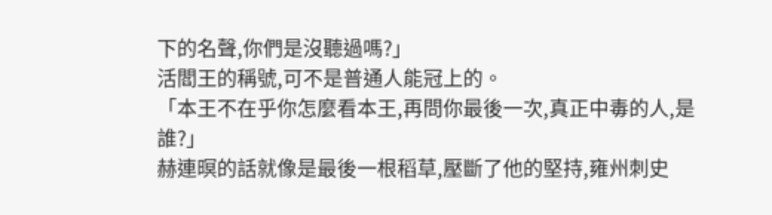下的名聲,你們是沒聽過嗎?」
活閻王的稱號,可不是普通人能冠上的。
「本王不在乎你怎麼看本王,再問你最後一次,真正中毒的人,是誰?」
赫連暝的話就像是最後一根稻草,壓斷了他的堅持,雍州刺史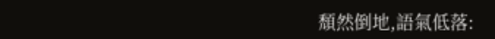頹然倒地,語氣低落: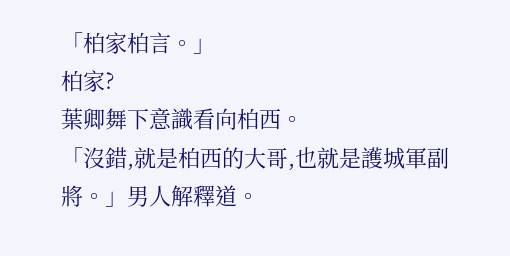「柏家柏言。」
柏家?
葉卿舞下意識看向柏西。
「沒錯,就是柏西的大哥,也就是護城軍副將。」男人解釋道。